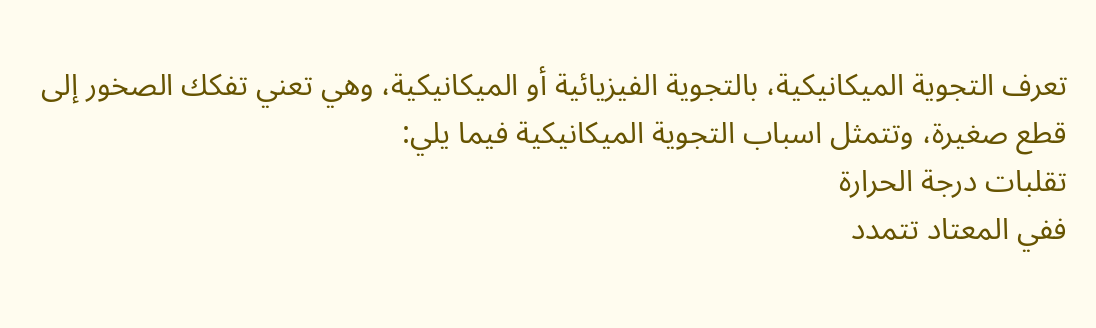تعرف التجوية الميكانيكية، بالتجوية الفيزيائية أو الميكانيكية، وهي تعني تفكك الصخور إلى قطع صغيرة، وتتمثل اسباب التجوية الميكانيكية فيما يلي:
تقلبات درجة الحرارة
ففي المعتاد تتمدد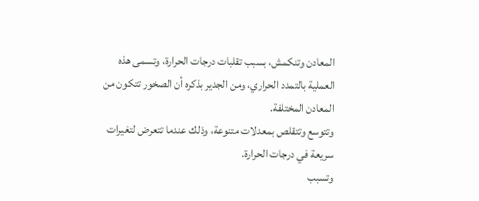المعادن وتنكمش، بسبب تقلبات درجات الحرارة، وتسمى هذه العملية بالتمدد الحراري، ومن الجدير بذكره أن الصخور تتكون من المعادن المختلفة.
وتتوسع وتتقلص بمعدلات متنوعة، وذلك عندما تتعرض لتغيرات سريعة في درجات الحرارة.
وتسبب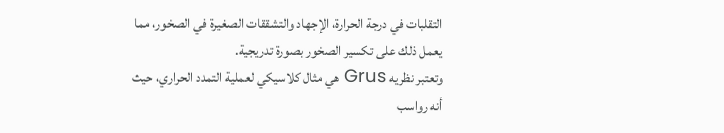التقلبات في درجة الحرارة، الإجهاد والتشققات الصغيرة في الصخور، مما يعمل ذلك على تكسير الصخور بصورة تدريجية.
وتعتبر نظريه Grus هي مثال كلاسيكي لعملية التمدد الحراري، حيث أنه رواسب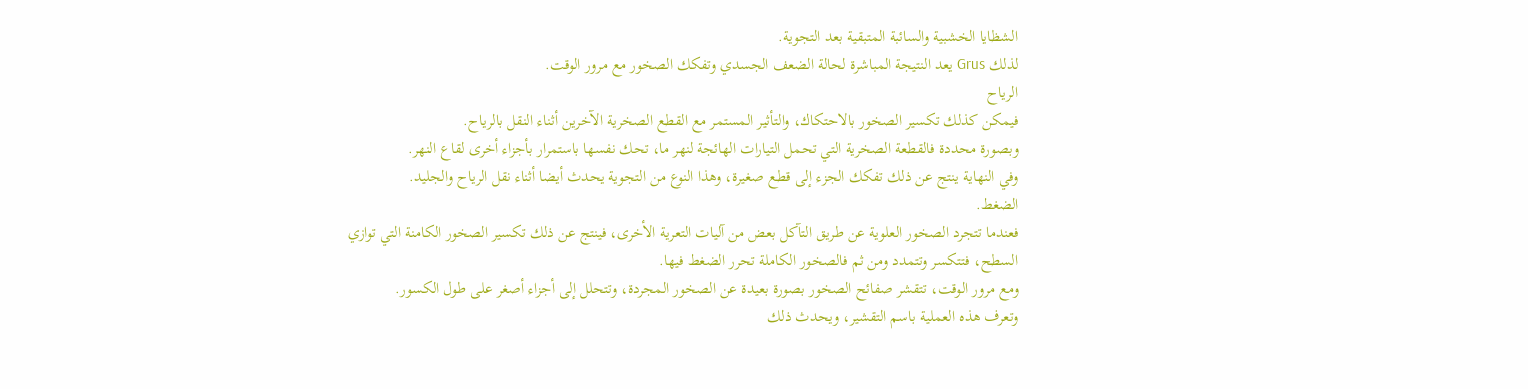الشظايا الخشبية والسائبة المتبقية بعد التجوية.
لذلك Grus يعد النتيجة المباشرة لحالة الضعف الجسدي وتفكك الصخور مع مرور الوقت.
الرياح
فيمكن كذلك تكسير الصخور بالاحتكاك، والتأثير المستمر مع القطع الصخرية الآخرين أثناء النقل بالرياح.
وبصورة محددة فالقطعة الصخرية التي تحمل التيارات الهائجة لنهر ما، تحك نفسها باستمرار بأجزاء أخرى لقاع النهر.
وفي النهاية ينتج عن ذلك تفكك الجزء إلى قطع صغيرة، وهذا النوع من التجوية يحدث أيضا أثناء نقل الرياح والجليد.
الضغط.
فعندما تتجرد الصخور العلوية عن طريق التآكل بعض من آليات التعرية الأخرى، فينتج عن ذلك تكسير الصخور الكامنة التي توازي السطح، فتتكسر وتتمدد ومن ثم فالصخور الكاملة تحرر الضغط فيها.
ومع مرور الوقت، تتقشر صفائح الصخور بصورة بعيدة عن الصخور المجردة، وتتحلل إلى أجزاء أصغر على طول الكسور.
وتعرف هذه العملية باسم التقشير، ويحدث ذلك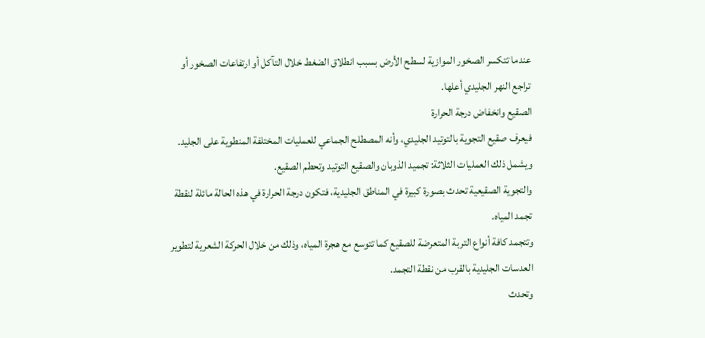عندما تتكسر الصخور الموازية لسطح الأرض بسبب انطلاق الضغط خلال التآكل أو ارتفاعات الصخور أو تراجع النهر الجليدي أعلها.
الصقيع وانخفاض درجة الحرارة
فيعرف صقيع التجوية بالتوتيد الجليدي، وأنه المصطلح الجماعي للعمليات المختلفة المنطوية على الجليد.
ويشمل ذلك العمليات الثلاثة: تجميد الذوبان والصقيع التوتيد وتحطم الصقيع.
والتجوية الصقيعية تحدث بصورة كبيرة في المناطق الجليدية، فتكون درجة الحرارة في هذه الحالة مائلة لنقطة تجمد المياه.
وتتجمد كافة أنواع التربة المتعرضة للصقيع كما تتوسع مع هجرة المياه، وذلك من خلال الحركة الشعرية لتطوير العدسات الجليدية بالقرب من نقطة التجمد.
وتحدث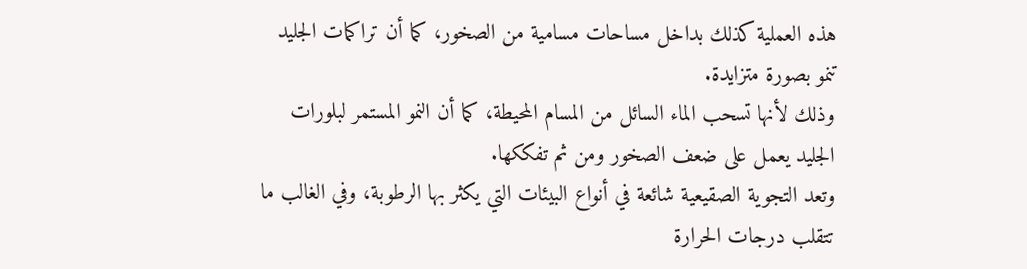هذه العملية كذلك بداخل مساحات مسامية من الصخور، كما أن تراكمات الجليد تنمو بصورة متزايدة.
وذلك لأنها تسحب الماء السائل من المسام المحيطة، كما أن النمو المستمر لبلورات الجليد يعمل على ضعف الصخور ومن ثم تفككها.
وتعد التجوية الصقيعية شائعة في أنواع البيئات التي يكثر بها الرطوبة، وفي الغالب ما تتقلب درجات الحرارة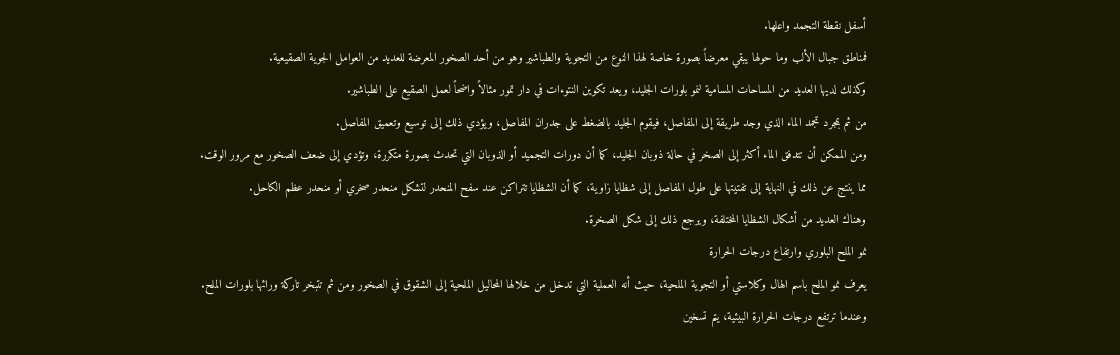أسفل نقطة التجمد واعلها.
فمناطق جبال الألب وما حولها يبقي معرضاً بصورة خاصة لهذا النوع من التجوية والطباشير وهو من أحد الصخور المعرضة للعديد من العوامل الجوية الصقيعية.
وكذلك لديها العديد من المساحات المسامية لنمو بلورات الجليد، ويعد تكوين النتوءات في دار تمور مثالاً واضحاً لعمل الصقيع على الطباشير.
من ثم بمجرد تجمد الماء الذي وجد طريقة إلى المفاصل، فيقوم الجليد بالضغط على جدران المفاصل، ويؤدي ذلك إلى توسيع وتعميق المفاصل.
ومن الممكن أن تتدفق الماء أكثر إلى الصخر في حالة ذوبان الجليد، كما أن دورات التجميد أو الذوبان التي تحدث بصورة متكررة، وتؤدي إلى ضعف الصخور مع مرور الوقت.
مما ينتج عن ذلك في النهاية إلى تفتيتها على طول المفاصل إلى شظايا زاوية، كما أن الشظايا تتراكن عند سفح المنحدر لتشكل منحدر صخري أو منحدر عظم الكاحل.
وهناك العديد من أشكال الشظايا المختلفة، ويرجع ذلك إلى شكل الصخرة.
نمو الملح البلوري وارتفاع درجات الحرارة
يعرف نمو الملح باسم الهال وكلاستي أو التجوية الملحية، حيث أنه العملية التي تدخل من خلالها المحاليل الملحية إلى الشقوق في الصخور ومن ثم تتبخر تاركة ورائها بلورات الملح.
وعندما ترتفع درجات الحرارة البيئية، يتم تسخين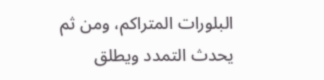البلورات المتراكم، ومن ثم يحدث التمدد ويطلق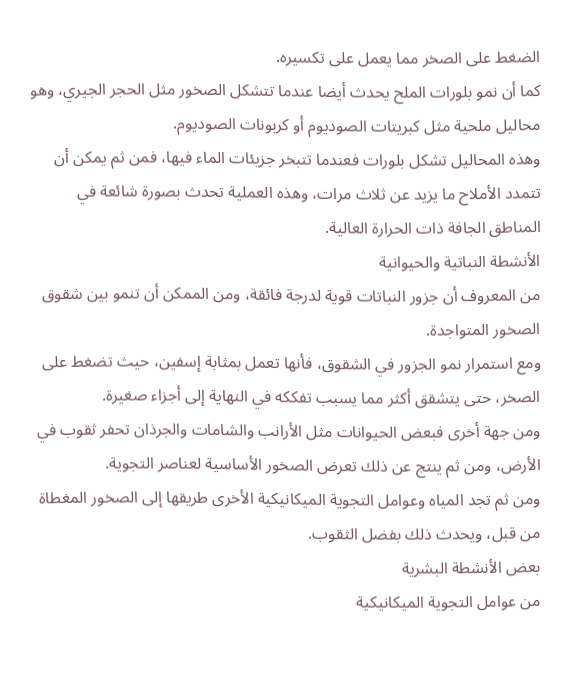الضغط على الصخر مما يعمل على تكسيره.
كما أن نمو بلورات الملح يحدث أيضا عندما تتشكل الصخور مثل الحجر الجيري، وهو محاليل ملحية مثل كبريتات الصوديوم أو كربونات الصوديوم.
وهذه المحاليل تشكل بلورات فعندما تتبخر جزيئات الماء فيها، فمن ثم يمكن أن تتمدد الأملاح ما يزيد عن ثلاث مرات، وهذه العملية تحدث بصورة شائعة في المناطق الجافة ذات الحرارة العالية.
الأنشطة النباتية والحيوانية
من المعروف أن جزور النباتات قوية لدرجة فائقة، ومن الممكن أن تنمو بين شقوق الصخور المتواجدة.
ومع استمرار نمو الجزور في الشقوق، فأنها تعمل بمثابة إسفين، حيث تضغط على الصخر، حتى يتشقق أكثر مما يسبب تفككه في النهاية إلى أجزاء صغيرة.
ومن جهة أخرى فبعض الحيوانات مثل الأرانب والشامات والجرذان تحفر ثقوب في الأرض، ومن ثم ينتج عن ذلك تعرض الصخور الأساسية لعناصر التجوية.
ومن ثم تجد المياه وعوامل التجوية الميكانيكية الأخرى طريقها إلى الصخور المغطاة من قبل، ويحدث ذلك بفضل الثقوب.
بعض الأنشطة البشرية
من عوامل التجوية الميكانيكية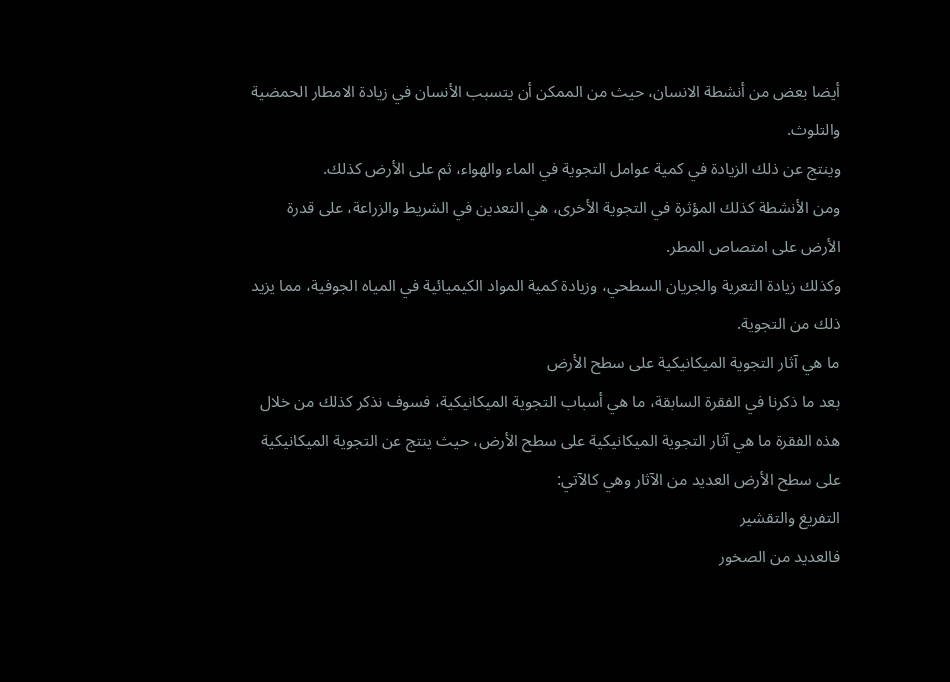أيضا بعض من أنشطة الانسان، حيث من الممكن أن يتسبب الأنسان في زيادة الامطار الحمضية والتلوث.
وينتج عن ذلك الزيادة في كمية عوامل التجوية في الماء والهواء، ثم على الأرض كذلك.
ومن الأنشطة كذلك المؤثرة في التجوية الأخرى، هي التعدين في الشريط والزراعة، على قدرة الأرض على امتصاص المطر.
وكذلك زيادة التعرية والجريان السطحي، وزيادة كمية المواد الكيميائية في المياه الجوفية، مما يزيد ذلك من التجوية.
ما هي آثار التجوية الميكانيكية على سطح الأرض
بعد ما ذكرنا في الفقرة السابقة، ما هي أسباب التجوية الميكانيكية، فسوف نذكر كذلك من خلال هذه الفقرة ما هي آثار التجوية الميكانيكية على سطح الأرض، حيث ينتج عن التجوية الميكانيكية على سطح الأرض العديد من الآثار وهي كالآتي:
التفريغ والتقشير
فالعديد من الصخور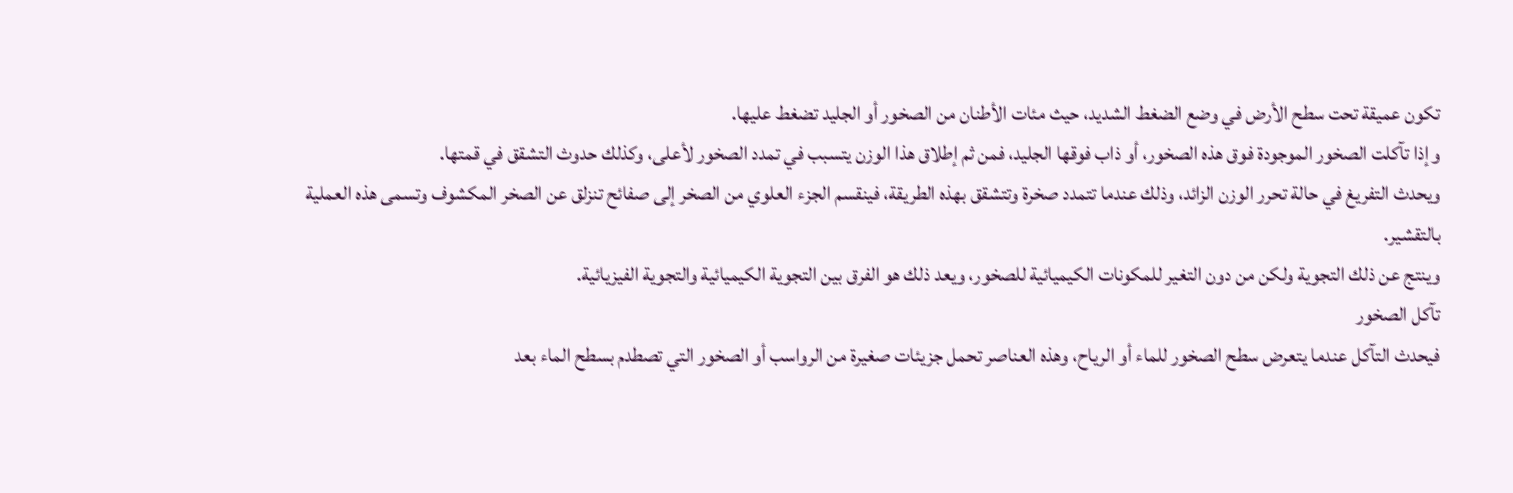تكون عميقة تحت سطح الأرض في وضع الضغط الشديد، حيث مئات الأطنان من الصخور أو الجليد تضغط عليها.
وإذا تآكلت الصخور الموجودة فوق هذه الصخور، أو ذاب فوقها الجليد، فمن ثم إطلاق هذا الوزن يتسبب في تمدد الصخور لأعلى، وكذلك حدوث التشقق في قمتها.
ويحدث التفريغ في حالة تحرر الوزن الزائد، وذلك عندما تتمدد صخرة وتتشقق بهذه الطريقة، فينقسم الجزء العلوي من الصخر إلى صفائح تنزلق عن الصخر المكشوف وتسمى هذه العملية بالتقشير.
وينتج عن ذلك التجوية ولكن من دون التغير للمكونات الكيميائية للصخور، ويعد ذلك هو الفرق بين التجوية الكيميائية والتجوية الفيزيائية.
تآكل الصخور
فيحدث التآكل عندما يتعرض سطح الصخور للماء أو الرياح، وهذه العناصر تحمل جزيئات صغيرة من الرواسب أو الصخور التي تصطدم بسطح الماء بعد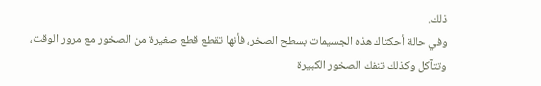ذلك.
وفي حالة أحكتاك هذه الجسيمات بسطح الصخر، فأنها تقطع قطع صغيرة من الصخور مع مرور الوقت، وتتآكل وكذلك تنفك الصخور الكبيرة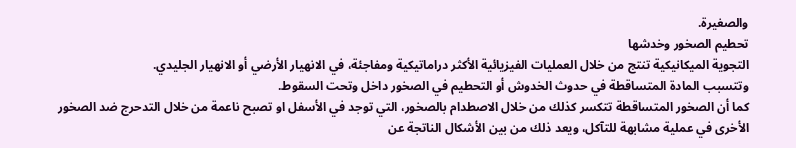والصغيرة.
تحطيم الصخور وخدشها
التجوية الميكانيكية تنتج من خلال العمليات الفيزيائية الأكثر دراماتيكية ومفاجئة، في الانهيار الأرضي أو الانهيار الجليدي.
وتتسبب المادة المتساقطة في حدوث الخدوش أو التحطيم في الصخور داخل وتحت السقوط.
كما أن الصخور المتساقطة تتكسر كذلك من خلال الاصطدام بالصخور، التي توجد في الأسفل او تصبح ناعمة من خلال التدحرج ضد الصخور الأخرى في عملية مشابهة للتآكل، ويعد ذلك من بين الأشكال الناتجة عن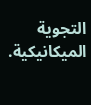التجوية الميكانيكية.